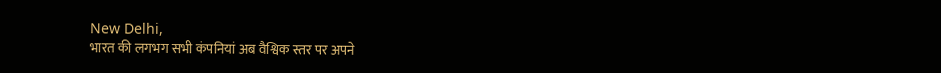New Delhi,
भारत की लगभग सभी कंपनियां अब वैश्विक स्तर पर अपने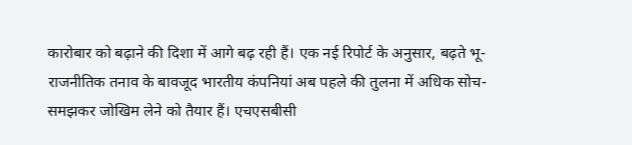कारोबार को बढ़ाने की दिशा में आगे बढ़ रही हैं। एक नई रिपोर्ट के अनुसार, बढ़ते भू-राजनीतिक तनाव के बावजूद भारतीय कंपनियां अब पहले की तुलना में अधिक सोच-समझकर जोखिम लेने को तैयार हैं। एचएसबीसी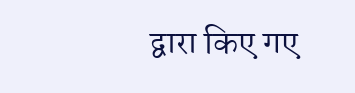द्वारा किए गए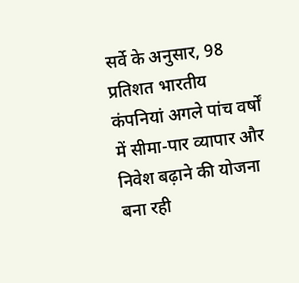सर्वे के अनुसार, 98 प्रतिशत भारतीय कंपनियां अगले पांच वर्षों में सीमा-पार व्यापार और निवेश बढ़ाने की योजना बना रही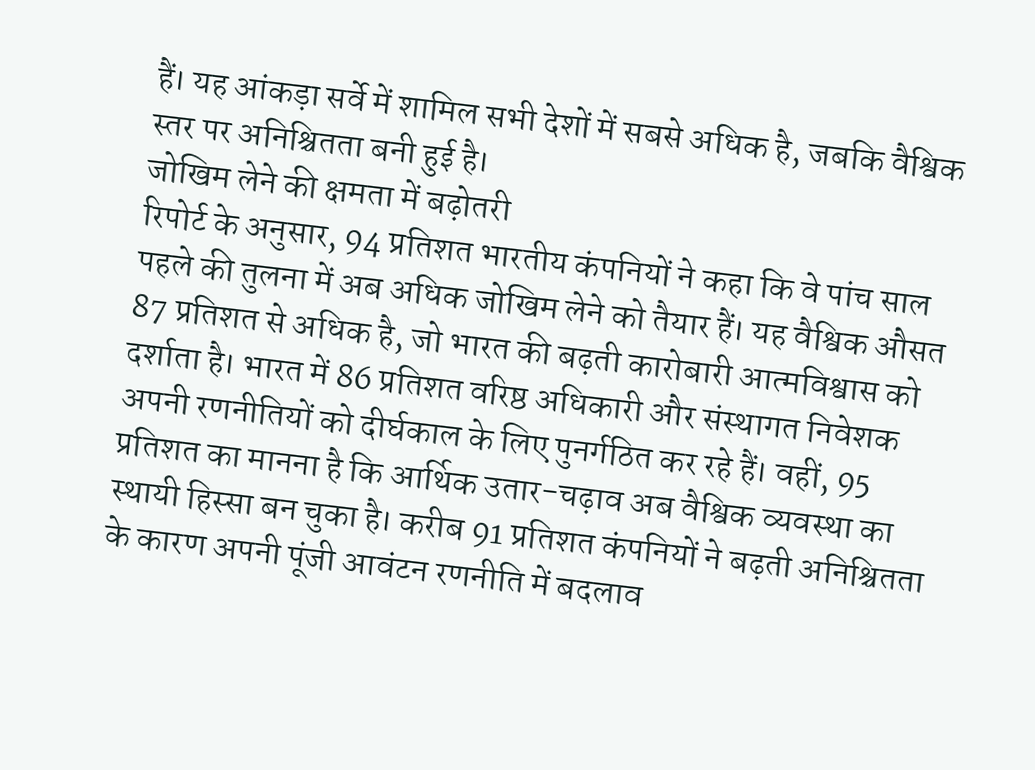हैं। यह आंकड़ा सर्वे में शामिल सभी देशों में सबसे अधिक है, जबकि वैश्विक स्तर पर अनिश्चितता बनी हुई है।
जोखिम लेने की क्षमता में बढ़ोतरी
रिपोर्ट के अनुसार, 94 प्रतिशत भारतीय कंपनियों ने कहा कि वे पांच साल पहले की तुलना में अब अधिक जोखिम लेने को तैयार हैं। यह वैश्विक औसत 87 प्रतिशत से अधिक है, जो भारत की बढ़ती कारोबारी आत्मविश्वास को दर्शाता है। भारत में 86 प्रतिशत वरिष्ठ अधिकारी और संस्थागत निवेशक अपनी रणनीतियों को दीर्घकाल के लिए पुनर्गठित कर रहे हैं। वहीं, 95 प्रतिशत का मानना है कि आर्थिक उतार-चढ़ाव अब वैश्विक व्यवस्था का स्थायी हिस्सा बन चुका है। करीब 91 प्रतिशत कंपनियों ने बढ़ती अनिश्चितता के कारण अपनी पूंजी आवंटन रणनीति में बदलाव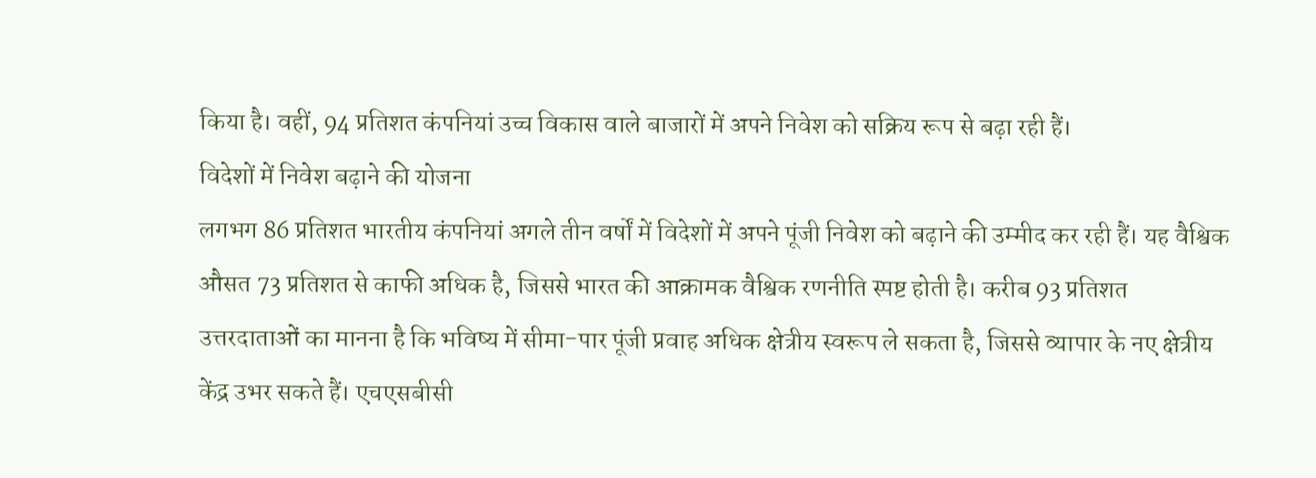किया है। वहीं, 94 प्रतिशत कंपनियां उच्च विकास वाले बाजारों में अपने निवेश को सक्रिय रूप से बढ़ा रही हैं।
विदेशों में निवेश बढ़ाने की योजना
लगभग 86 प्रतिशत भारतीय कंपनियां अगले तीन वर्षों में विदेशों में अपने पूंजी निवेश को बढ़ाने की उम्मीद कर रही हैं। यह वैश्विक औसत 73 प्रतिशत से काफी अधिक है, जिससे भारत की आक्रामक वैश्विक रणनीति स्पष्ट होती है। करीब 93 प्रतिशत उत्तरदाताओं का मानना है कि भविष्य में सीमा-पार पूंजी प्रवाह अधिक क्षेत्रीय स्वरूप ले सकता है, जिससे व्यापार के नए क्षेत्रीय केंद्र उभर सकते हैं। एचएसबीसी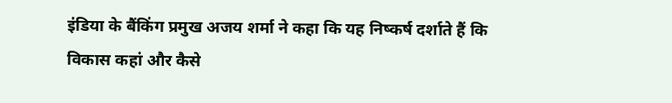इंडिया के बैंकिंग प्रमुख अजय शर्मा ने कहा कि यह निष्कर्ष दर्शाते हैं कि विकास कहां और कैसे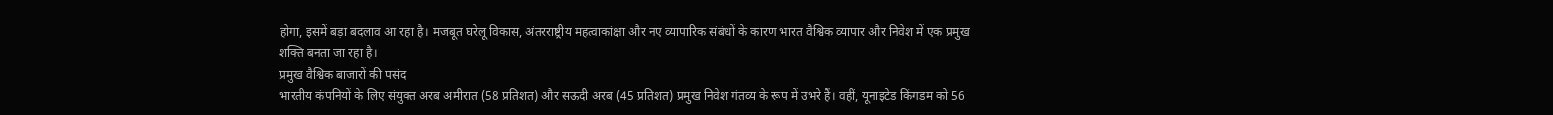होगा, इसमें बड़ा बदलाव आ रहा है। मजबूत घरेलू विकास, अंतरराष्ट्रीय महत्वाकांक्षा और नए व्यापारिक संबंधों के कारण भारत वैश्विक व्यापार और निवेश में एक प्रमुख शक्ति बनता जा रहा है।
प्रमुख वैश्विक बाजारों की पसंद
भारतीय कंपनियों के लिए संयुक्त अरब अमीरात (58 प्रतिशत) और सऊदी अरब (45 प्रतिशत) प्रमुख निवेश गंतव्य के रूप में उभरे हैं। वहीं, यूनाइटेड किंगडम को 56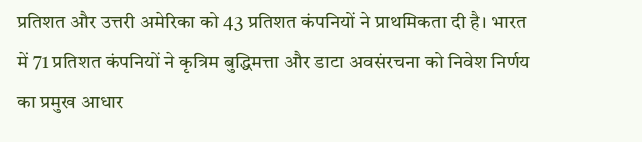प्रतिशत और उत्तरी अमेरिका को 43 प्रतिशत कंपनियों ने प्राथमिकता दी है। भारत में 71 प्रतिशत कंपनियों ने कृत्रिम बुद्धिमत्ता और डाटा अवसंरचना को निवेश निर्णय का प्रमुख आधार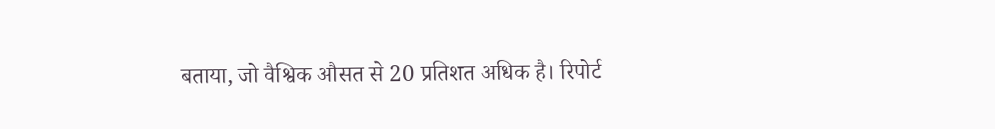बताया, जो वैश्विक औसत से 20 प्रतिशत अधिक है। रिपोर्ट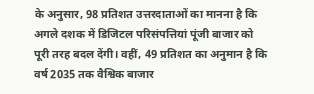के अनुसार, 98 प्रतिशत उत्तरदाताओं का मानना है कि अगले दशक में डिजिटल परिसंपत्तियां पूंजी बाजार को पूरी तरह बदल देंगी। वहीं, 49 प्रतिशत का अनुमान है कि वर्ष 2035 तक वैश्विक बाजार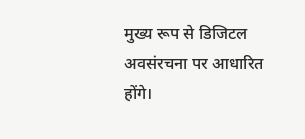मुख्य रूप से डिजिटल अवसंरचना पर आधारित होंगे।